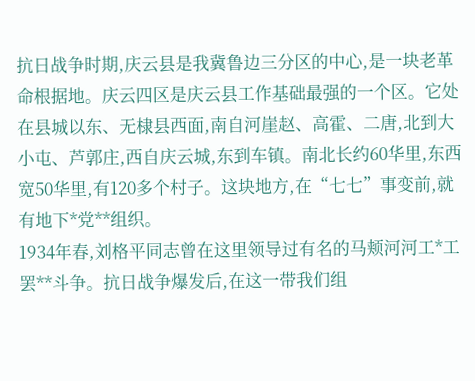抗日战争时期,庆云县是我冀鲁边三分区的中心,是一块老革命根据地。庆云四区是庆云县工作基础最强的一个区。它处在县城以东、无棣县西面,南自河崖赵、高霍、二唐,北到大小屯、芦郭庄,西自庆云城,东到车镇。南北长约60华里,东西宽50华里,有120多个村子。这块地方,在“七七”事变前,就有地下*党**组织。
1934年春,刘格平同志曾在这里领导过有名的马颊河河工*工罢**斗争。抗日战争爆发后,在这一带我们组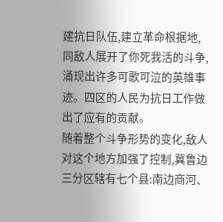建抗日队伍,建立革命根据地,同敌人展开了你死我活的斗争,涌现出许多可歌可泣的英雄事迹。四区的人民为抗日工作做出了应有的贡献。
随着整个斗争形势的变化,敌人对这个地方加强了控制,冀鲁边三分区辖有七个县:南边商河、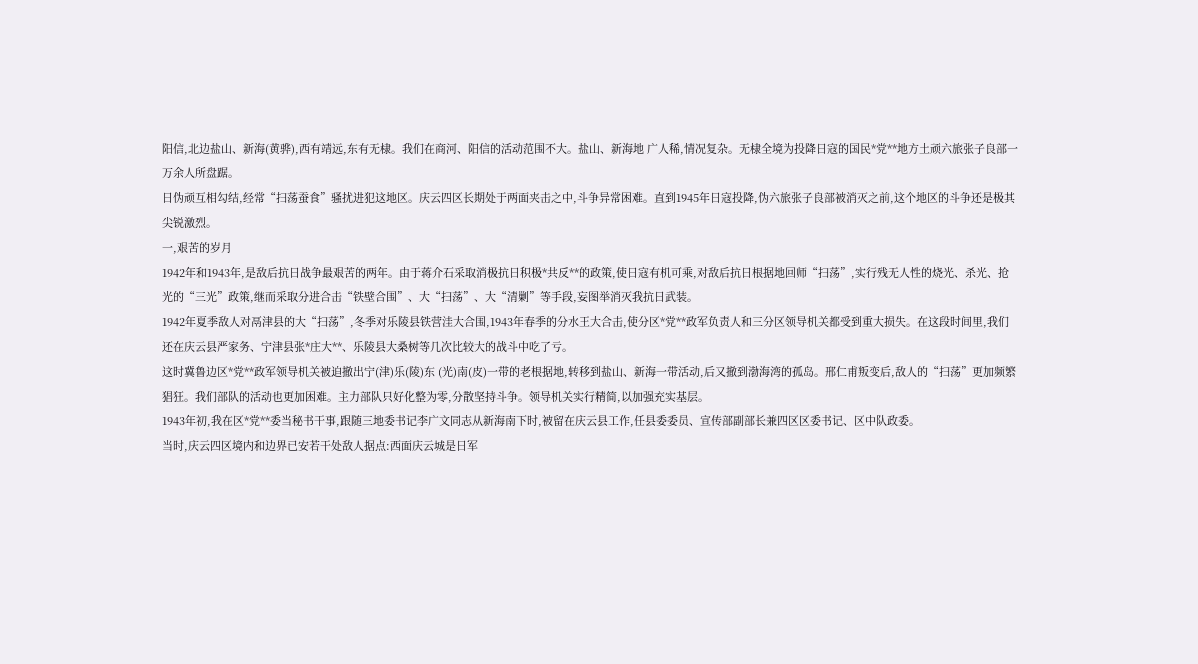阳信,北边盐山、新海(黄骅),西有靖远,东有无棣。我们在商河、阳信的活动范围不大。盐山、新海地 广人稀,情况复杂。无棣全境为投降日寇的国民*党**地方土顽六旅张子良部一万余人所盘踞。
日伪顽互相勾结,经常“扫荡蚕食”骚扰进犯这地区。庆云四区长期处于两面夹击之中,斗争异常困难。直到1945年日寇投降,伪六旅张子良部被消灭之前,这个地区的斗争还是极其尖锐激烈。
一,艰苦的岁月
1942年和1943年,是敌后抗日战争最艰苦的两年。由于蒋介石采取消极抗日积极*共反**的政策,使日寇有机可乘,对敌后抗日根据地回师“扫荡”,实行残无人性的烧光、杀光、抢光的“三光”政策,继而采取分进合击“铁壁合围”、大“扫荡”、大“清剿”等手段,妄图举消灭我抗日武装。
1942年夏季敌人对鬲津县的大“扫荡”,冬季对乐陵县铁营洼大合围,1943年春季的分水王大合击,使分区*党**政军负责人和三分区领导机关都受到重大损失。在这段时间里,我们还在庆云县严家务、宁津县张*庄大**、乐陵县大桑树等几次比较大的战斗中吃了亏。
这时冀鲁边区*党**政军领导机关被迫撤出宁(津)乐(陵)东 (光)南(皮)一带的老根据地,转移到盐山、新海一带活动,后又撤到渤海湾的孤岛。邢仁甫叛变后,敌人的“扫荡”更加频繁猖狂。我们部队的活动也更加困难。主力部队只好化整为零,分散坚持斗争。领导机关实行精简,以加强充实基层。
1943年初,我在区*党**委当秘书干事,跟随三地委书记李广文同志从新海南下时,被留在庆云县工作,任县委委员、宣传部副部长兼四区区委书记、区中队政委。
当时,庆云四区境内和边界已安若干处敌人据点:西面庆云城是日军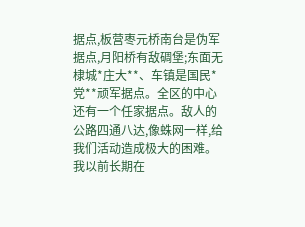据点,板营枣元桥南台是伪军据点,月阳桥有敌碉堡;东面无棣城*庄大**、车镇是国民*党**顽军据点。全区的中心还有一个任家据点。敌人的公路四通八达,像蛛网一样,给我们活动造成极大的困难。我以前长期在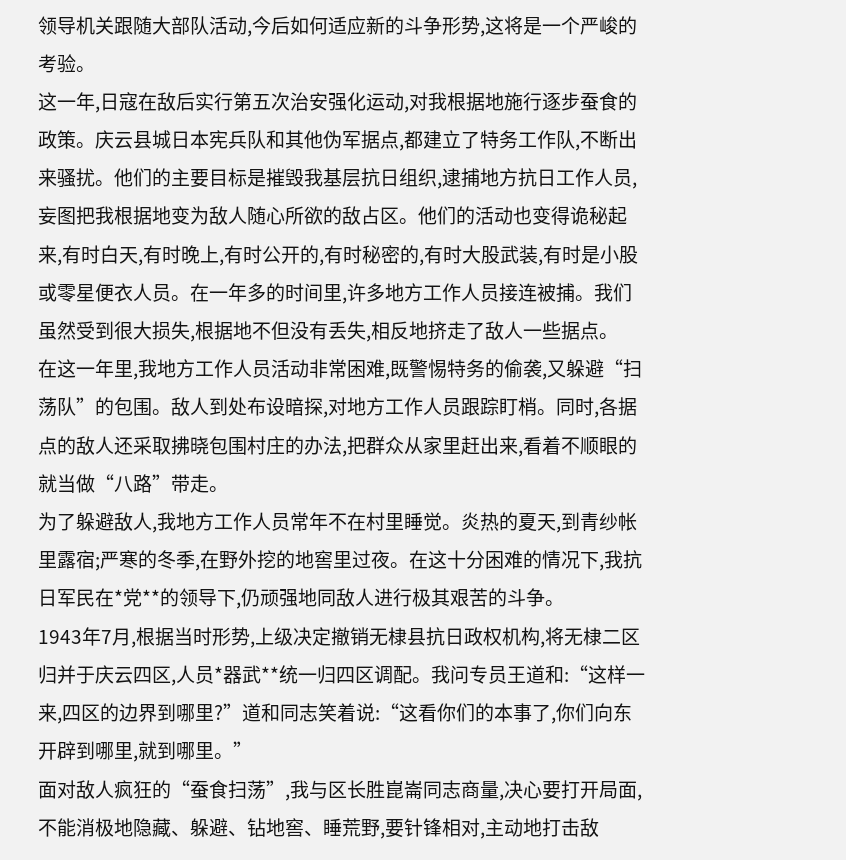领导机关跟随大部队活动,今后如何适应新的斗争形势,这将是一个严峻的考验。
这一年,日寇在敌后实行第五次治安强化运动,对我根据地施行逐步蚕食的政策。庆云县城日本宪兵队和其他伪军据点,都建立了特务工作队,不断出来骚扰。他们的主要目标是摧毁我基层抗日组织,逮捕地方抗日工作人员,妄图把我根据地变为敌人随心所欲的敌占区。他们的活动也变得诡秘起来,有时白天,有时晚上,有时公开的,有时秘密的,有时大股武装,有时是小股或零星便衣人员。在一年多的时间里,许多地方工作人员接连被捕。我们虽然受到很大损失,根据地不但没有丢失,相反地挤走了敌人一些据点。
在这一年里,我地方工作人员活动非常困难,既警惕特务的偷袭,又躲避“扫荡队”的包围。敌人到处布设暗探,对地方工作人员跟踪盯梢。同时,各据点的敌人还采取拂晓包围村庄的办法,把群众从家里赶出来,看着不顺眼的就当做“八路”带走。
为了躲避敌人,我地方工作人员常年不在村里睡觉。炎热的夏天,到青纱帐里露宿;严寒的冬季,在野外挖的地窖里过夜。在这十分困难的情况下,我抗日军民在*党**的领导下,仍顽强地同敌人进行极其艰苦的斗争。
1943年7月,根据当时形势,上级决定撤销无棣县抗日政权机构,将无棣二区归并于庆云四区,人员*器武**统一归四区调配。我问专员王道和:“这样一来,四区的边界到哪里?”道和同志笑着说:“这看你们的本事了,你们向东开辟到哪里,就到哪里。”
面对敌人疯狂的“蚕食扫荡”,我与区长胜崑崙同志商量,决心要打开局面,不能消极地隐藏、躲避、钻地窖、睡荒野,要针锋相对,主动地打击敌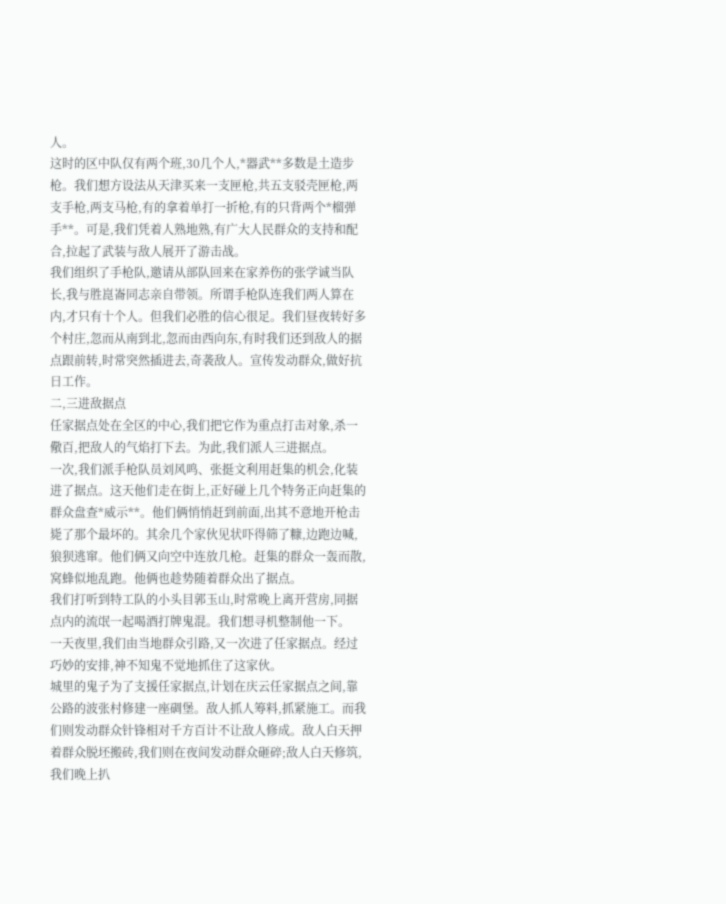人。
这时的区中队仅有两个班,30几个人,*器武**多数是土造步枪。我们想方设法从天津买来一支匣枪,共五支驳壳匣枪,两支手枪,两支马枪,有的拿着单打一折枪,有的只背两个*榴弹手**。可是,我们凭着人熟地熟,有广大人民群众的支持和配合,拉起了武装与敌人展开了游击战。
我们组织了手枪队,邀请从部队回来在家养伤的张学诚当队长,我与胜崑崙同志亲自带领。所谓手枪队连我们两人算在内,才只有十个人。但我们必胜的信心很足。我们昼夜转好多个村庄,忽而从南到北,忽而由西向东,有时我们还到敌人的据点跟前转,时常突然插进去,奇袭敌人。宣传发动群众,做好抗日工作。
二,三进敌据点
任家据点处在全区的中心,我们把它作为重点打击对象,杀一儆百,把敌人的气焰打下去。为此,我们派人三进据点。
一次,我们派手枪队员刘风鸣、张挺文利用赶集的机会,化装进了据点。这天他们走在街上,正好碰上几个特务正向赶集的群众盘查*威示**。他们俩悄悄赶到前面,出其不意地开枪击毙了那个最坏的。其余几个家伙见状吓得筛了糠,边跑边喊,狼狈逃窜。他们俩又向空中连放几枪。赶集的群众一轰而散,窝蜂似地乱跑。他俩也趁势随着群众出了据点。
我们打听到特工队的小头目郭玉山,时常晚上离开营房,同据点内的流氓一起喝酒打牌鬼混。我们想寻机整制他一下。
一天夜里,我们由当地群众引路,又一次进了任家据点。经过巧妙的安排,神不知鬼不觉地抓住了这家伙。
城里的鬼子为了支援任家据点,计划在庆云任家据点之间,靠公路的波张村修建一座碉堡。敌人抓人筹料,抓紧施工。而我们则发动群众针锋相对千方百计不让敌人修成。敌人白天押着群众脱坯搬砖,我们则在夜间发动群众砸碎;敌人白天修筑,我们晚上扒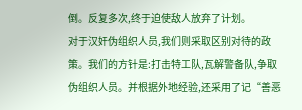倒。反复多次,终于迫使敌人放弃了计划。
对于汉奸伪组织人员,我们则采取区别对待的政策。我们的方针是:打击特工队,瓦解警备队,争取伪组织人员。并根据外地经验,还采用了记“善恶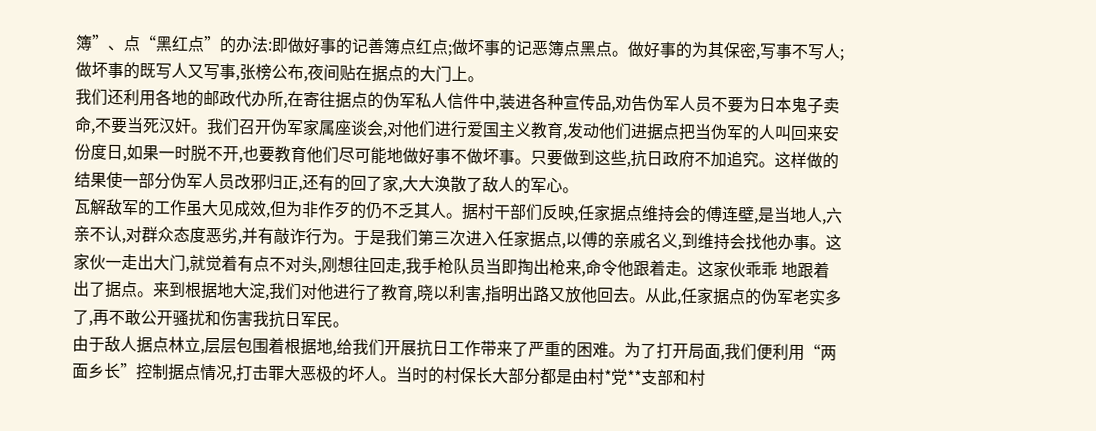簿”、点“黑红点”的办法:即做好事的记善簿点红点;做坏事的记恶簿点黑点。做好事的为其保密,写事不写人;做坏事的既写人又写事,张榜公布,夜间贴在据点的大门上。
我们还利用各地的邮政代办所,在寄往据点的伪军私人信件中,装进各种宣传品,劝告伪军人员不要为日本鬼子卖命,不要当死汉奸。我们召开伪军家属座谈会,对他们进行爱国主义教育,发动他们进据点把当伪军的人叫回来安份度日,如果一时脱不开,也要教育他们尽可能地做好事不做坏事。只要做到这些,抗日政府不加追究。这样做的结果使一部分伪军人员改邪归正,还有的回了家,大大涣散了敌人的军心。
瓦解敌军的工作虽大见成效,但为非作歹的仍不乏其人。据村干部们反映,任家据点维持会的傅连壁,是当地人,六亲不认,对群众态度恶劣,并有敲诈行为。于是我们第三次进入任家据点,以傅的亲戚名义,到维持会找他办事。这家伙一走出大门,就觉着有点不对头,刚想往回走,我手枪队员当即掏出枪来,命令他跟着走。这家伙乖乖 地跟着出了据点。来到根据地大淀,我们对他进行了教育,晓以利害,指明出路又放他回去。从此,任家据点的伪军老实多了,再不敢公开骚扰和伤害我抗日军民。
由于敌人据点林立,层层包围着根据地,给我们开展抗日工作带来了严重的困难。为了打开局面,我们便利用“两面乡长”控制据点情况,打击罪大恶极的坏人。当时的村保长大部分都是由村*党**支部和村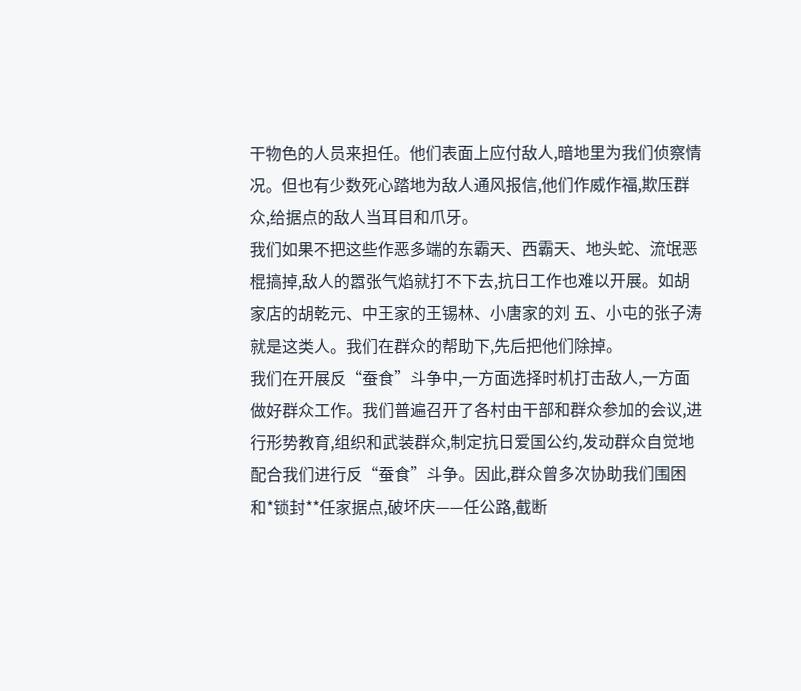干物色的人员来担任。他们表面上应付敌人,暗地里为我们侦察情 况。但也有少数死心踏地为敌人通风报信,他们作威作福,欺压群众,给据点的敌人当耳目和爪牙。
我们如果不把这些作恶多端的东霸天、西霸天、地头蛇、流氓恶棍搞掉,敌人的嚣张气焰就打不下去,抗日工作也难以开展。如胡家店的胡乾元、中王家的王锡林、小唐家的刘 五、小屯的张子涛就是这类人。我们在群众的帮助下,先后把他们除掉。
我们在开展反“蚕食”斗争中,一方面选择时机打击敌人,一方面做好群众工作。我们普遍召开了各村由干部和群众参加的会议,进行形势教育,组织和武装群众,制定抗日爱国公约,发动群众自觉地配合我们进行反“蚕食”斗争。因此,群众曾多次协助我们围困和*锁封**任家据点,破坏庆——任公路,截断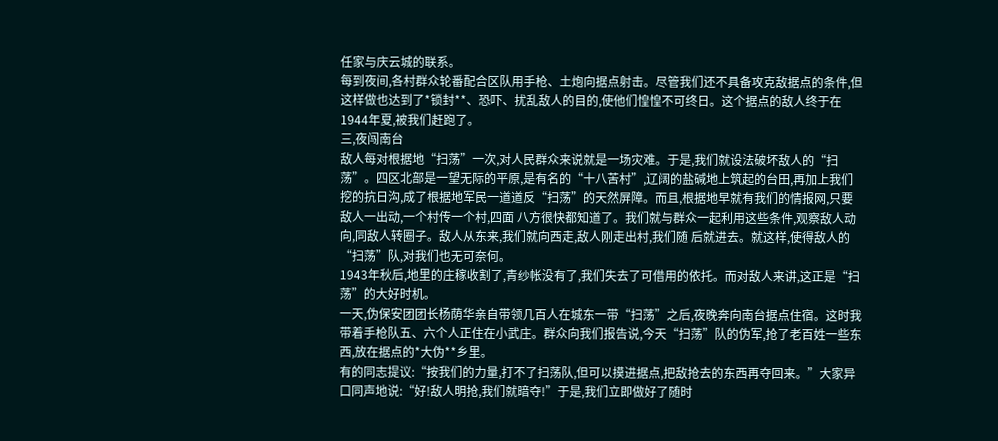任家与庆云城的联系。
每到夜间,各村群众轮番配合区队用手枪、土炮向据点射击。尽管我们还不具备攻克敌据点的条件,但这样做也达到了*锁封**、恐吓、扰乱敌人的目的,使他们惶惶不可终日。这个据点的敌人终于在1944年夏,被我们赶跑了。
三,夜闯南台
敌人每对根据地“扫荡”一次,对人民群众来说就是一场灾难。于是,我们就设法破坏敌人的“扫荡”。四区北部是一望无际的平原,是有名的“十八苦村”,辽阔的盐碱地上筑起的台田,再加上我们挖的抗日沟,成了根据地军民一道道反“扫荡”的天然屏障。而且,根据地早就有我们的情报网,只要敌人一出动,一个村传一个村,四面 八方很快都知道了。我们就与群众一起利用这些条件,观察敌人动向,同敌人转圈子。敌人从东来,我们就向西走,敌人刚走出村,我们随 后就进去。就这样,使得敌人的“扫荡”队,对我们也无可奈何。
1943年秋后,地里的庄稼收割了,青纱帐没有了,我们失去了可借用的依托。而对敌人来讲,这正是“扫荡”的大好时机。
一天,伪保安团团长杨荫华亲自带领几百人在城东一带“扫荡”之后,夜晚奔向南台据点住宿。这时我带着手枪队五、六个人正住在小武庄。群众向我们报告说,今天“扫荡”队的伪军,抢了老百姓一些东西,放在据点的*大伪**乡里。
有的同志提议:“按我们的力量,打不了扫荡队,但可以摸进据点,把敌抢去的东西再夺回来。”大家异口同声地说:“好!敌人明抢,我们就暗夺!”于是,我们立即做好了随时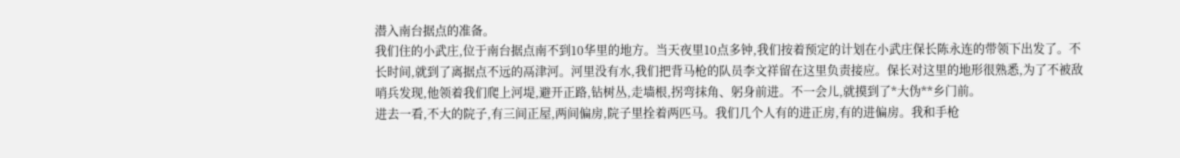潜入南台据点的准备。
我们住的小武庄,位于南台据点南不到10华里的地方。当天夜里10点多钟,我们按着预定的计划在小武庄保长陈永连的带领下出发了。不长时间,就到了离据点不远的鬲津河。河里没有水,我们把背马枪的队员李文祥留在这里负责接应。保长对这里的地形很熟悉,为了不被敌哨兵发现,他领着我们爬上河堤,避开正路,钻树丛,走墙根,拐弯抹角、躬身前进。不一会儿,就摸到了*大伪**乡门前。
进去一看,不大的院子,有三间正屋,两间偏房,院子里拴着两匹马。我们几个人有的进正房,有的进偏房。我和手枪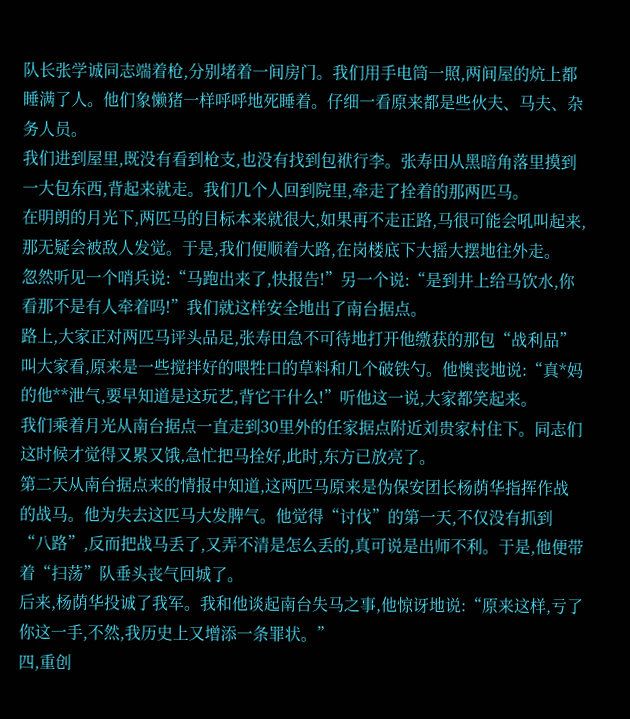队长张学诚同志端着枪,分别堵着一间房门。我们用手电筒一照,两间屋的炕上都睡满了人。他们象懒猪一样呼呼地死睡着。仔细一看原来都是些伙夫、马夫、杂务人员。
我们进到屋里,既没有看到枪支,也没有找到包袱行李。张寿田从黑暗角落里摸到一大包东西,背起来就走。我们几个人回到院里,牵走了拴着的那两匹马。
在明朗的月光下,两匹马的目标本来就很大,如果再不走正路,马很可能会吼叫起来,那无疑会被敌人发觉。于是,我们便顺着大路,在岗楼底下大摇大摆地往外走。
忽然听见一个哨兵说:“马跑出来了,快报告!”另一个说:“是到井上给马饮水,你看那不是有人牵着吗!”我们就这样安全地出了南台据点。
路上,大家正对两匹马评头品足,张寿田急不可待地打开他缴获的那包“战利品”叫大家看,原来是一些搅拌好的喂牲口的草料和几个破铁勺。他懊丧地说:“真*妈的他**泄气,要早知道是这玩艺,背它干什么!”听他这一说,大家都笑起来。
我们乘着月光从南台据点一直走到30里外的任家据点附近刘贵家村住下。同志们这时候才觉得又累又饿,急忙把马拴好,此时,东方已放亮了。
第二天从南台据点来的情报中知道,这两匹马原来是伪保安团长杨荫华指挥作战的战马。他为失去这匹马大发脾气。他觉得“讨伐”的第一天,不仅没有抓到“八路”,反而把战马丢了,又弄不清是怎么丢的,真可说是出师不利。于是,他便带着“扫荡”队垂头丧气回城了。
后来,杨荫华投诚了我军。我和他谈起南台失马之事,他惊讶地说:“原来这样,亏了你这一手,不然,我历史上又增添一条罪状。”
四,重创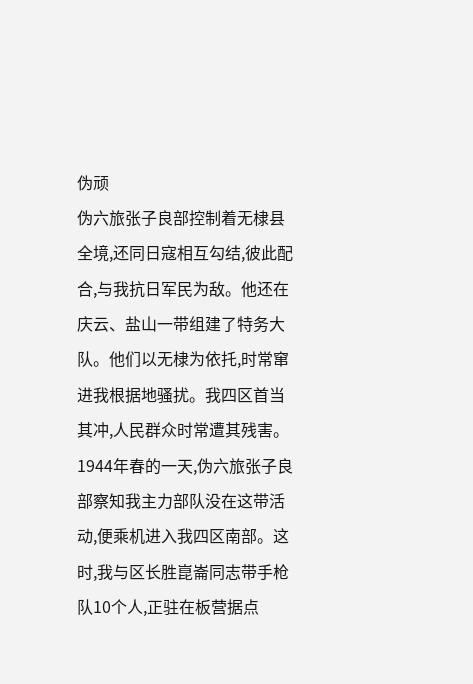伪顽
伪六旅张子良部控制着无棣县全境,还同日寇相互勾结,彼此配合,与我抗日军民为敌。他还在庆云、盐山一带组建了特务大队。他们以无棣为依托,时常窜进我根据地骚扰。我四区首当其冲,人民群众时常遭其残害。
1944年春的一天,伪六旅张子良部察知我主力部队没在这带活动,便乘机进入我四区南部。这时,我与区长胜崑崙同志带手枪队10个人,正驻在板营据点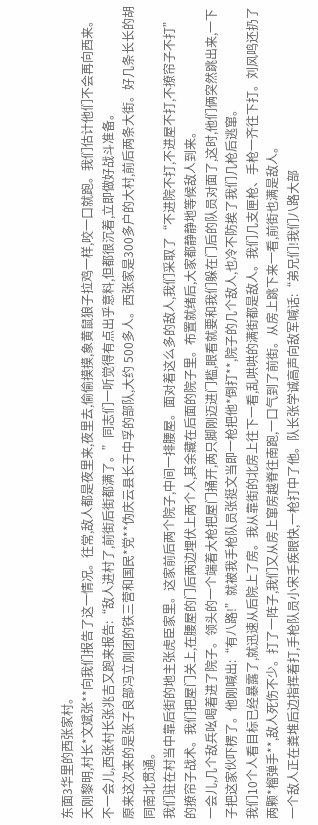东面3华里的西张家村。
天刚黎明,村长*文斌张**向我们报告了这一情况。往常,敌人都是夜里来,夜里去,偷偷摸摸,象黄鼠狼子拉鸡一样,咬一口就跑。我们估计他们不会再向西来。
不一会儿,西张村长张兆吉又跑来报告:“敌人进村了,前街后街都满了。”同志们一听觉得有点出乎意料,但都很沉着,立即做好战斗准备。
原来这次来的是张子良部冯立刚团的铁三营和国民*党**伪庆云县长于中孚的部队,大约 500多人。西张家是300多户的大村,前后两条大街。好几条长长的胡同南北贯通。
我们驻在村当中靠后街的地主张虎臣家里。这家前后两个院子,中间一排腰屋。面对着这么多的敌人,我们采取了“不进院不打,不进屋不打,不撩帘子不打”的撩帘子战术。我们把屋门关上,在腰屋的门后两边埋伏上两个人,其余藏在后面的院子里。布置就绪后,大家都静静地等候敌人到来。
一会儿,几个敌兵吆喝着进了院子。领头的一个端着大枪把屋门捅开,两只脚刚迈进门槛,眼看就要和我们躲在门后的队员对面了,这时,他们俩突然跳出来,一下子把这家伙吓楞了。他刚喊出:“有八路!”就被我手枪队员张挺文当即一枪把他*倒打**,院子的几个敌人,也冷不防挨了我们几枪后逃窜。
我们10个人看目标已经暴露了,就迅速从后院上了房。我从靠街的北房上往下一看,乱哄哄的满街都是敌人。我们几支匣枪、手枪一齐往下打。刘风鸣还扔了两颗*榴弹手**,敌人死伤不少。打了一阵子,我们又从房上窜房越脊往南跑,一口气到了前街。从房上跳下来一看,前街也满是敌人。
一个敌人正在粪堆后边指挥着打,手枪队员小宋手疾眼快,一枪打中了他。队长张学诚高声向敌军喊话:“弟兄们!我们八路大部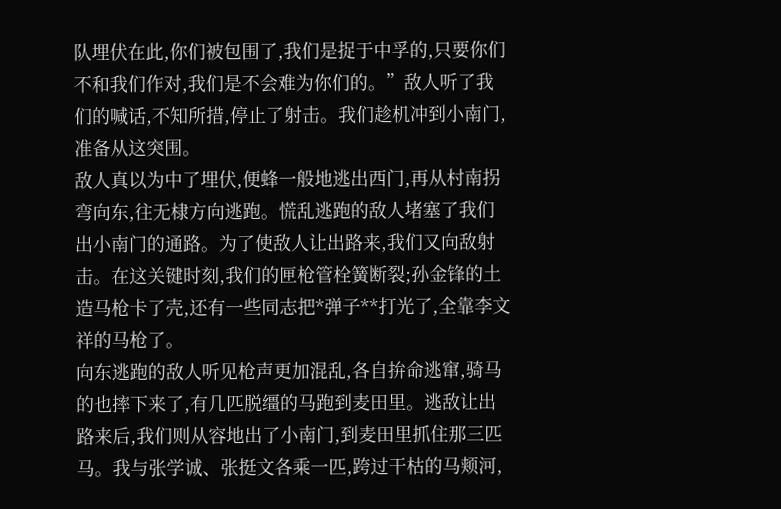队埋伏在此,你们被包围了,我们是捉于中孚的,只要你们不和我们作对,我们是不会难为你们的。”敌人听了我们的喊话,不知所措,停止了射击。我们趁机冲到小南门,准备从这突围。
敌人真以为中了埋伏,便蜂一般地逃出西门,再从村南拐弯向东,往无棣方向逃跑。慌乱逃跑的敌人堵塞了我们出小南门的通路。为了使敌人让出路来,我们又向敌射击。在这关键时刻,我们的匣枪管栓簧断裂;孙金锋的土造马枪卡了壳,还有一些同志把*弹子**打光了,全靠李文祥的马枪了。
向东逃跑的敌人听见枪声更加混乱,各自拚命逃窜,骑马的也摔下来了,有几匹脱缰的马跑到麦田里。逃敌让出路来后,我们则从容地出了小南门,到麦田里抓住那三匹马。我与张学诚、张挺文各乘一匹,跨过干枯的马颊河,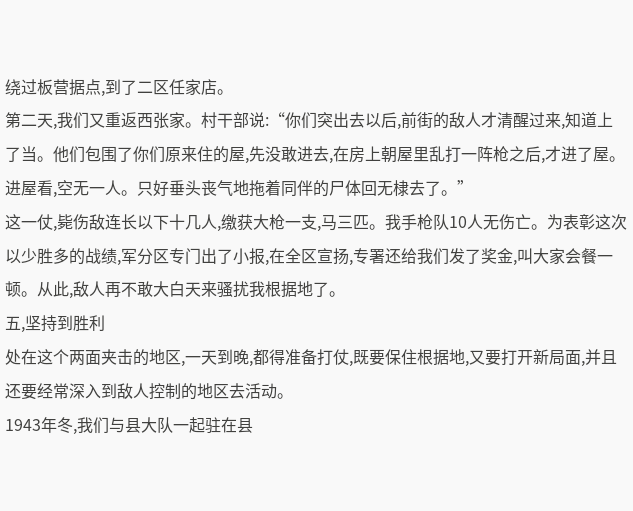绕过板营据点,到了二区任家店。
第二天,我们又重返西张家。村干部说:“你们突出去以后,前街的敌人才清醒过来,知道上了当。他们包围了你们原来住的屋,先没敢进去,在房上朝屋里乱打一阵枪之后,才进了屋。进屋看,空无一人。只好垂头丧气地拖着同伴的尸体回无棣去了。”
这一仗,毙伤敌连长以下十几人,缴获大枪一支,马三匹。我手枪队10人无伤亡。为表彰这次以少胜多的战绩,军分区专门出了小报,在全区宣扬,专署还给我们发了奖金,叫大家会餐一顿。从此,敌人再不敢大白天来骚扰我根据地了。
五,坚持到胜利
处在这个两面夹击的地区,一天到晚,都得准备打仗,既要保住根据地,又要打开新局面,并且还要经常深入到敌人控制的地区去活动。
1943年冬,我们与县大队一起驻在县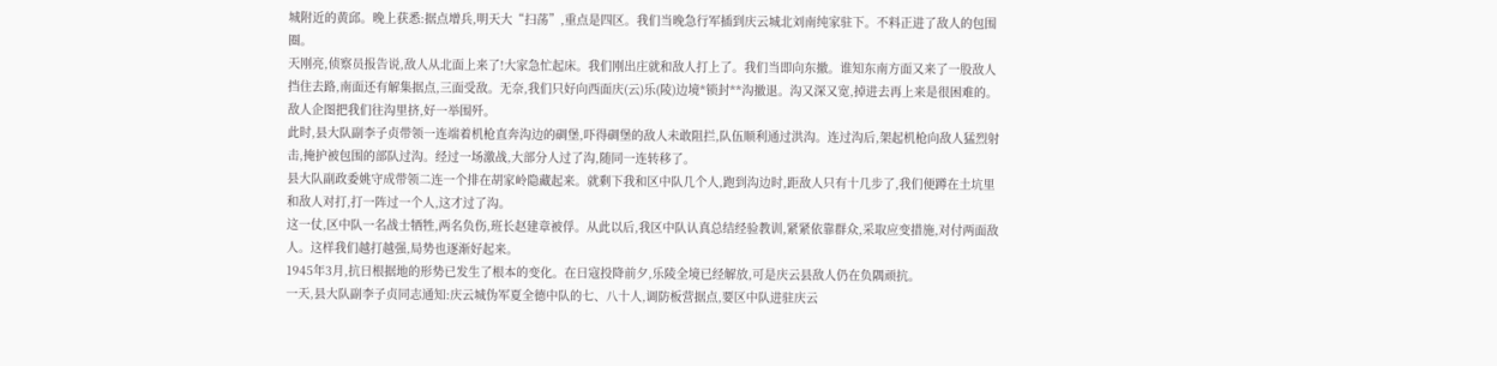城附近的黄邱。晚上获悉:据点增兵,明天大“扫荡”,重点是四区。我们当晚急行军插到庆云城北刘南纯家驻下。不料正进了敌人的包围圈。
天刚亮,侦察员报告说,敌人从北面上来了!大家急忙起床。我们刚出庄就和敌人打上了。我们当即向东撤。谁知东南方面又来了一股敌人挡住去路,南面还有解集据点,三面受敌。无奈,我们只好向西面庆(云)乐(陵)边境*锁封**沟撤退。沟又深又宽,掉进去再上来是很困难的。敌人企图把我们往沟里挤,好一举围歼。
此时,县大队副李子贞带领一连端着机枪直奔沟边的碉堡,吓得碉堡的敌人未敢阻拦,队伍顺利通过洪沟。连过沟后,架起机枪向敌人猛烈射击,掩护被包围的部队过沟。经过一场激战,大部分人过了沟,随同一连转移了。
县大队副政委姚守成带领二连一个排在胡家岭隐藏起来。就剩下我和区中队几个人,跑到沟边时,距敌人只有十几步了,我们便蹲在土坑里和敌人对打,打一阵过一个人,这才过了沟。
这一仗,区中队一名战士牺牲,两名负伤,班长赵建章被俘。从此以后,我区中队认真总结经验教训,紧紧依靠群众,采取应变措施,对付两面敌人。这样我们越打越强,局势也逐渐好起来。
1945年3月,抗日根据地的形势已发生了根本的变化。在日寇投降前夕,乐陵全境已经解放,可是庆云县敌人仍在负隅顽抗。
一天,县大队副李子贞同志通知:庆云城伪军夏全德中队的七、八十人,调防板营据点,要区中队进驻庆云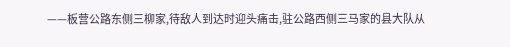——板营公路东侧三柳家,待敌人到达时迎头痛击,驻公路西侧三马家的县大队从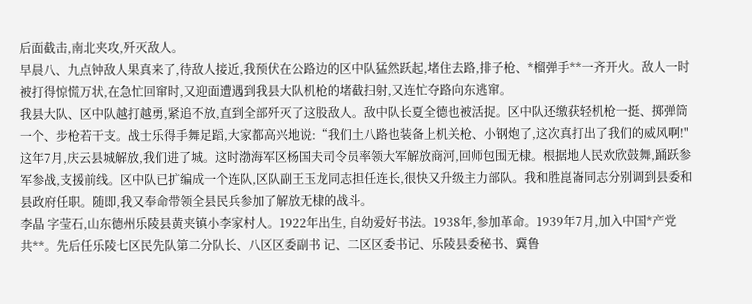后面截击,南北夹攻,歼灭敌人。
早晨八、九点钟敌人果真来了,待敌人接近,我预伏在公路边的区中队猛然跃起,堵住去路,排子枪、*榴弹手**一齐开火。敌人一时被打得惊慌万状,在急忙回窜时,又迎面遭遇到我县大队机枪的堵截扫射,又连忙夺路向东逃窜。
我县大队、区中队越打越勇,紧追不放,直到全部歼灭了这股敌人。敌中队长夏全德也被活捉。区中队还缴获轻机枪一挺、掷弹筒一个、步枪若干支。战士乐得手舞足蹈,大家都高兴地说:“我们土八路也装备上机关枪、小钢炮了,这次真打出了我们的威风啊!"
这年7月,庆云县城解放,我们进了城。这时渤海军区杨国夫司令员率领大军解放商河,回师包围无棣。根据地人民欢欣鼓舞,踊跃参军参战,支援前线。区中队已扩编成一个连队,区队副王玉龙同志担任连长,很快又升级主力部队。我和胜崑崙同志分别调到县委和县政府任职。随即,我又奉命带领全县民兵参加了解放无棣的战斗。
李晶 字莹石,山东德州乐陵县黄夹镇小李家村人。1922年出生, 自幼爱好书法。1938年,参加革命。1939年7月,加入中国*产党共**。先后任乐陵七区民先队第二分队长、八区区委副书 记、二区区委书记、乐陵县委秘书、冀鲁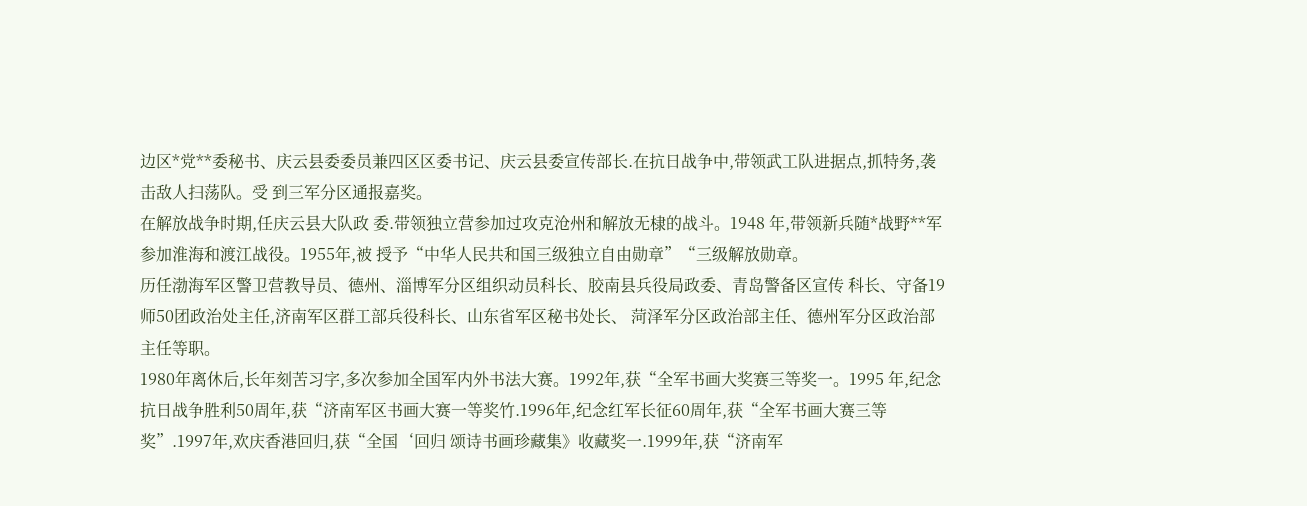边区*党**委秘书、庆云县委委员兼四区区委书记、庆云县委宣传部长.在抗日战争中,带领武工队进据点,抓特务,袭击敌人扫荡队。受 到三军分区通报嘉奖。
在解放战争时期,任庆云县大队政 委.带领独立营参加过攻克沧州和解放无棣的战斗。1948 年,带领新兵随*战野**军参加淮海和渡江战役。1955年,被 授予“中华人民共和国三级独立自由勋章”“三级解放勋章。
历任渤海军区警卫营教导员、德州、淄博军分区组织动员科长、胶南县兵役局政委、青岛警备区宣传 科长、守备19师50团政治处主任,济南军区群工部兵役科长、山东省军区秘书处长、 菏泽军分区政治部主任、德州军分区政治部主任等职。
1980年离休后,长年刻苦习字,多次参加全国军内外书法大赛。1992年,获“全军书画大奖赛三等奖一。1995 年,纪念抗日战争胜利50周年,获“济南军区书画大赛一等奖竹.1996年,纪念红军长征60周年,获“全军书画大赛三等奖”.1997年,欢庆香港回归,获“全国‘回归 颂诗书画珍藏集》收藏奖一.1999年,获“济南军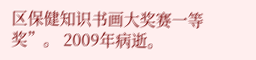区保健知识书画大奖赛一等奖”。 2009年病逝。